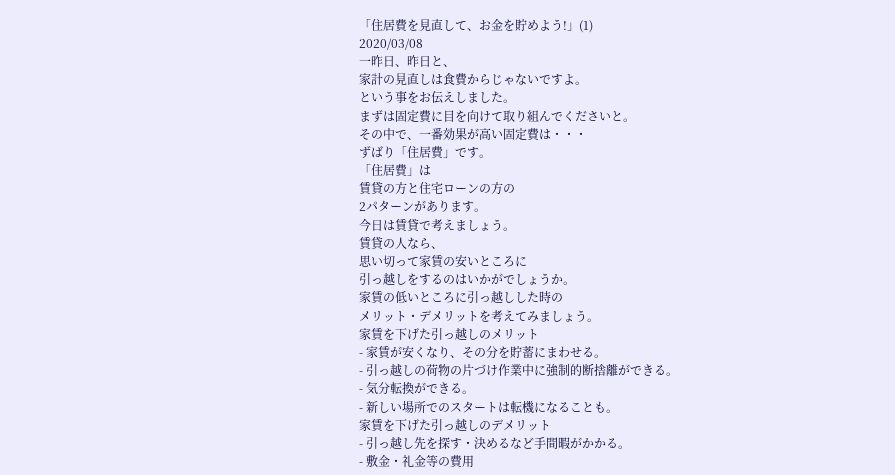「住居費を見直して、お金を貯めよう!」(1)
2020/03/08
一昨日、昨日と、
家計の見直しは食費からじゃないですよ。
という事をお伝えしました。
まずは固定費に目を向けて取り組んでくださいと。
その中で、一番効果が高い固定費は・・・
ずばり「住居費」です。
「住居費」は
賃貸の方と住宅ローンの方の
2パターンがあります。
今日は賃貸で考えましょう。
賃貸の人なら、
思い切って家賃の安いところに
引っ越しをするのはいかがでしょうか。
家賃の低いところに引っ越しした時の
メリット・デメリットを考えてみましょう。
家賃を下げた引っ越しのメリット
- 家賃が安くなり、その分を貯蓄にまわせる。
- 引っ越しの荷物の片づけ作業中に強制的断捨離ができる。
- 気分転換ができる。
- 新しい場所でのスタートは転機になることも。
家賃を下げた引っ越しのデメリット
- 引っ越し先を探す・決めるなど手間暇がかかる。
- 敷金・礼金等の費用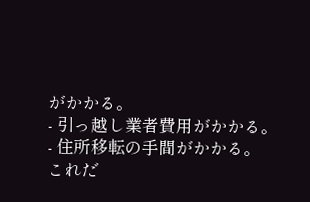がかかる。
- 引っ越し業者費用がかかる。
- 住所移転の手間がかかる。
これだ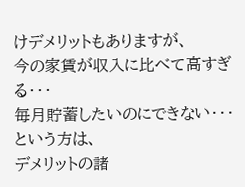けデメリットもありますが、
今の家賃が収入に比べて高すぎる・・・
毎月貯蓄したいのにできない・・・
という方は、
デメリットの諸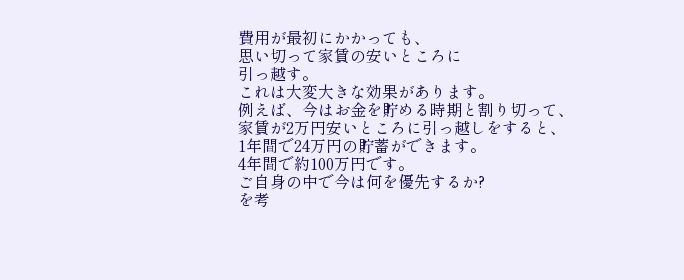費用が最初にかかっても、
思い切って家賃の安いところに
引っ越す。
これは大変大きな効果があります。
例えば、今はお金を貯める時期と割り切って、
家賃が2万円安いところに引っ越しをすると、
1年間で24万円の貯蓄ができます。
4年間で約100万円です。
ご自身の中で今は何を優先するか?
を考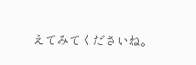えてみてくださいね。